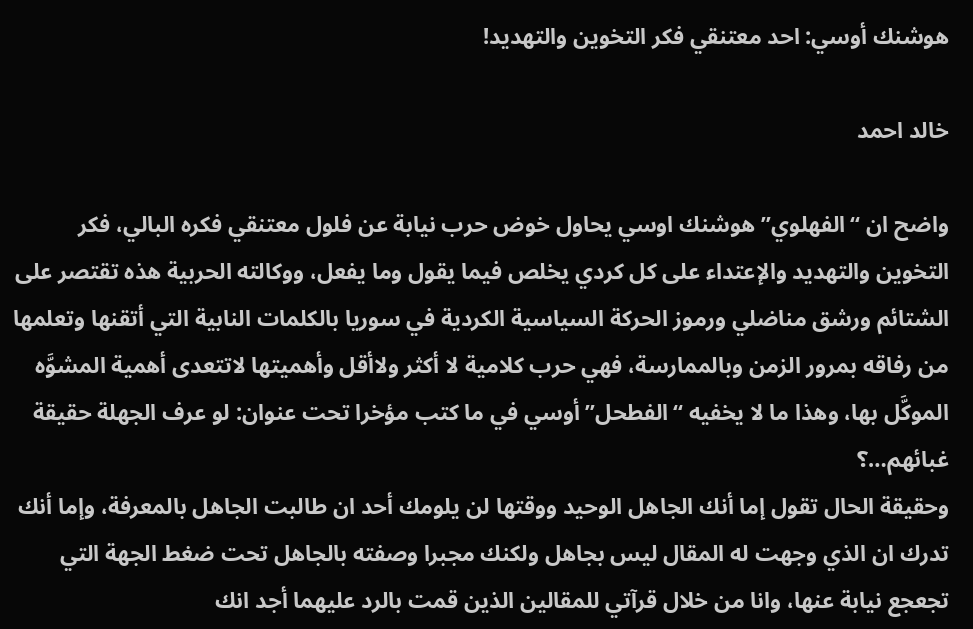هوشنك أوسي: احد معتنقي فكر التخوين والتهديد!

خالد احمد

واضح ان “الفهلوي” هوشنك اوسي يحاول خوض حرب نيابة عن فلول معتنقي فكره البالي، فكر التخوين والتهديد والإعتداء على كل كردي يخلص فيما يقول وما يفعل، ووكالته الحربية هذه تقتصر على الشتائم ورشق مناضلي ورموز الحركة السياسية الكردية في سوريا بالكلمات النابية التي أتقنها وتعلمها من رفاقه بمرور الزمن وبالممارسة، فهي حرب كلامية لا أكثر ولاأقل وأهميتها لاتتعدى أهمية المشوَّه الموكَّل بها، وهذا ما لا يخفيه “الفطحل” أوسي في ما كتب مؤخرا تحت عنوان: لو عرف الجهلة حقيقة غبائهم…؟
وحقيقة الحال تقول إما أنك الجاهل الوحيد ووقتها لن يلومك أحد ان طالبت الجاهل بالمعرفة، وإما أنك تدرك ان الذي وجهت له المقال ليس بجاهل ولكنك مجبرا وصفته بالجاهل تحت ضغط الجهة التي تجعجع نيابة عنها، وانا من خلال قرآتي للمقالين الذين قمت بالرد عليهما أجد انك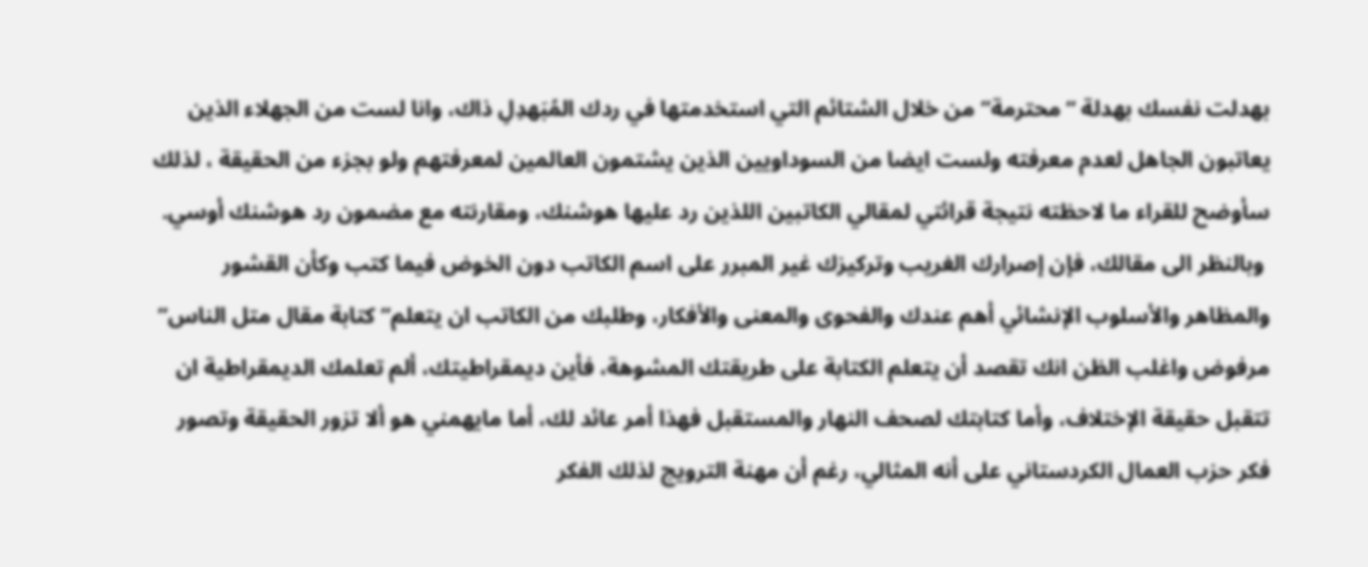بهدلت نفسك بهدلة “محترمة” من خلال الشتائم التي استخدمتها في ردك المُبَهدِلِ ذاك، وانا لست من الجهلاء الذين يعاتبون الجاهل لعدم معرفته ولست ايضا من السوداويين الذين يشتمون العالمين لمعرفتهم ولو بجزء من الحقيقة ، لذلك سأوضح للقراء ما لاحظته نتيجة قرائتي لمقالي الكاتبين اللذين رد عليها هوشنك، ومقارنته مع مضمون رد هوشنك أوسي.
 وبالنظر الى مقالك، فإن إصرارك الغريب وتركيزك غير المبرر على اسم الكاتب دون الخوض فيما كتب وكأن القشور والمظاهر والأسلوب الإنشائي أهم عندك والفحوى والمعنى والأفكار، وطلبك من الكاتب ان يتعلم” كتابة مقال متل الناس” مرفوض واغلب الظن انك تقصد أن يتعلم الكتابة على طريقتك المشوهة، فأين ديمقراطيتك، ألم تعلمك الديمقراطية ان تتقبل حقيقة الإختلاف، وأما كتابتك لصحف النهار والمستقبل فهذا أمر عائد لك، أما مايهمني هو ألا تزور الحقيقة وتصور فكر حزب العمال الكردستاني على أنه المثالي، رغم أن مهنة الترويج لذلك الفكر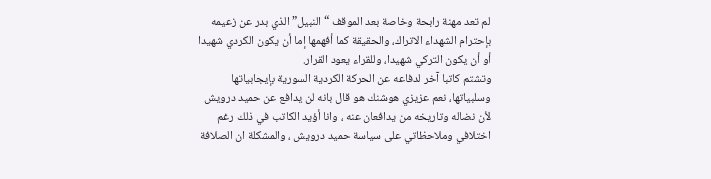لم تعد مهنة رابحة وخاصة بعد الموقف “النبيل” الذي بدر عن زعيمه بإحترام الشهداء الاتراك، والحقيقة كما أفهمها إما أن يكون الكردي شهيدا أو أن يكون التركي شهيدا، وللقراء يعود القرار.
وتشتم كاتبا آخر لدفاعه عن الحركة الكردية السورية بإيجابياتها وسلبياتها، نعم عزيزي هوشنك هو قال بانه لن يدافع عن حميد درويش لأن نضاله وتاريخه من يدافعان عنه ، وانا أؤيد الكاتب في ذلك رغم اختلافي وملاحظاتي على سياسة حميد درويش ، والمشكلة ان الصلافة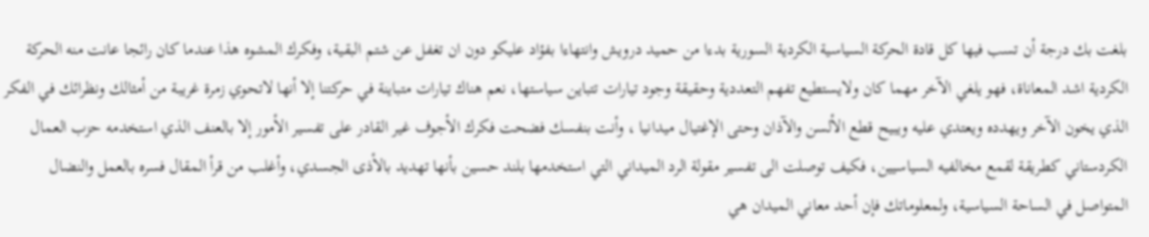بلغت بك درجة أن تسب فيها كل قادة الحركة السياسية الكردية السورية بدءا من حميد درويش وانتهاءا بفؤاد عليكو دون ان تغفل عن شتم البقية، وفكرك المشوه هذا عندما كان رائجا عانت منه الحركة الكردية اشد المعاناة، فهو يلغي الآخر مهما كان ولايستطيع تفهم التعددية وحقيقة وجود تيارات تتباين سياستها، نعم هناك تيارات متباينة في حركتنا إلا أنها لاتحوي زمرة غريبة من أمثالك ونظرائك في الفكر الذي يخون الآخر ويهدده ويعتدي عليه ويبيح قطع الألسن والآذان وحتى الإغتيال ميدانيا ، وأنت بنفسك فضحت فكرك الأجوف غير القادر على تفسير الأمور إلا بالعنف الذي استخدمه حزب العمال الكردستاني كطريقة لقمع مخالفيه السياسيين، فكيف توصلت الى تفسير مقولة الرد الميداني التي استخدمها بلند حسين بأنها تهديد بالأذى الجسدي، وأغلب من قرأ المقال فسره بالعمل والنضال المتواصل في الساحة السياسية، ولمعلوماتك فإن أحد معاني الميدان هي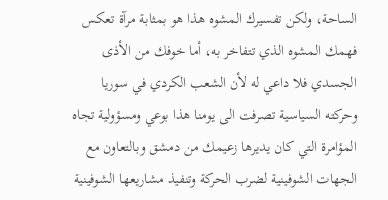الساحة، ولكن تفسيرك المشوه هذا هو بمثابة مرآة تعكس فهمك المشوه الذي تتفاخر به، أما خوفك من الأذى الجسدي فلا داعي له لأن الشعب الكردي في سوريا وحركته السياسية تصرفت الى يومنا هذا بوعي ومسؤولية تجاه المؤامرة التي كان يديرها زعيمك من دمشق وبالتعاون مع الجهات الشوفينية لضرب الحركة وتنفيذ مشاريعها الشوفينية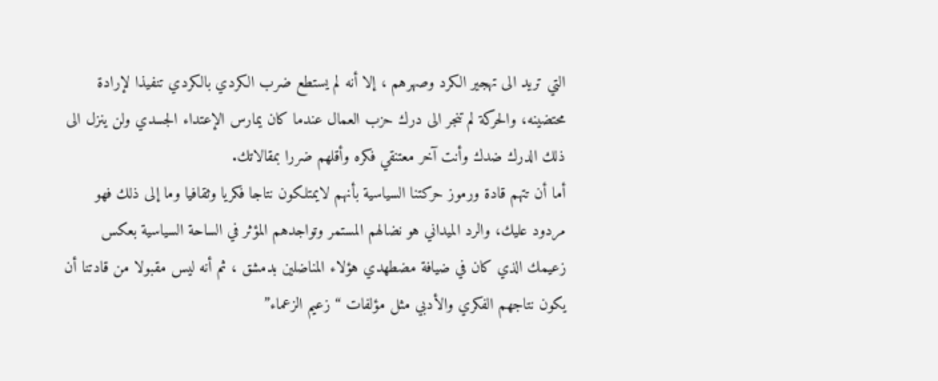التي تريد الى تهجير الكرد وصهرهم ، إلا أنه لم يستطع ضرب الكردي بالكردي تنفيذا لإرادة محتضينه، والحركة لم تنجر الى درك حزب العمال عندما كان يمارس الإعتداء الجسدي ولن ينزل الى ذلك الدرك ضدك وأنت آخر معتنقي فكره وأقلهم ضررا بمقالاتك.
أما أن تتهم قادة ورموز حركتنا السياسية بأنهم لايمتلكون نتاجا فكريا وثقافيا وما إلى ذلك فهو مردود عليك، والرد الميداني هو نضالهم المستمر وتواجدهم المؤثر في الساحة السياسية بعكس زعيمك الذي كان في ضيافة مضطهدي هؤلاء المناضلين بدمشق ، ثم أنه ليس مقبولا من قادتنا أن يكون نتاجهم الفكري والأدبي مثل مؤلفات “زعيم الزعماء”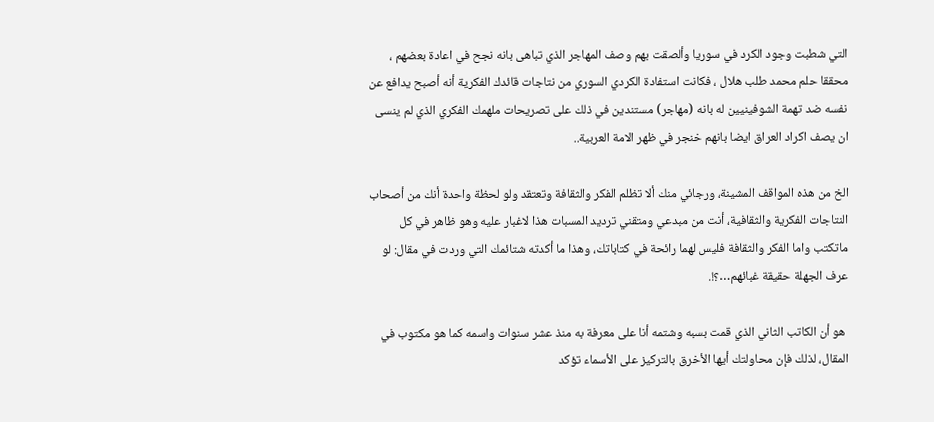التي شطبت وجود الكرد في سوريا وألصقت بهم وصف المهاجر الذي تباهى بانه نجح في اعادة بعضهم ، محققا حلم محمد طلب هلال ، فكانت استفادة الكردي السوري من نتاجات قائدك الفكرية أنه أصبح يدافع عن نفسه ضد تهمة الشوفينيين له بانه (مهاجر) مستندين في ذلك على تصريحات ملهمك الفكري الذي لم ينسى ان يصف اكراد العراق ايضا بانهم خنجر في ظهر الامة العربية..

الخ من هذه المواقف المشينة، ورجائي منك ألا تظلم الفكر والثقافة وتعتقد ولو لحظة واحدة أنك من أصحاب النتاجات الفكرية والثقافية، أنت من مبدعي ومتقني ترديد المسبات هذا لاغبار عليه وهو ظاهر في كل ماتكتب واما الفكر والثقافة فليس لهما رائحة في كتاباتك، وهذا ما أكدته شتائمك التي وردت في مقال: لو عرف الجهلة حقيقة غبائهم…؟!.

 هو أن الكاتب الثاني الذي قمت بسبه وشتمه أنا على معرفة به منذ عشر سنوات واسمه كما هو مكتوب في المقال، لذلك فإن محاولتك أيها الأخرق بالتركيز على الأسماء تؤكد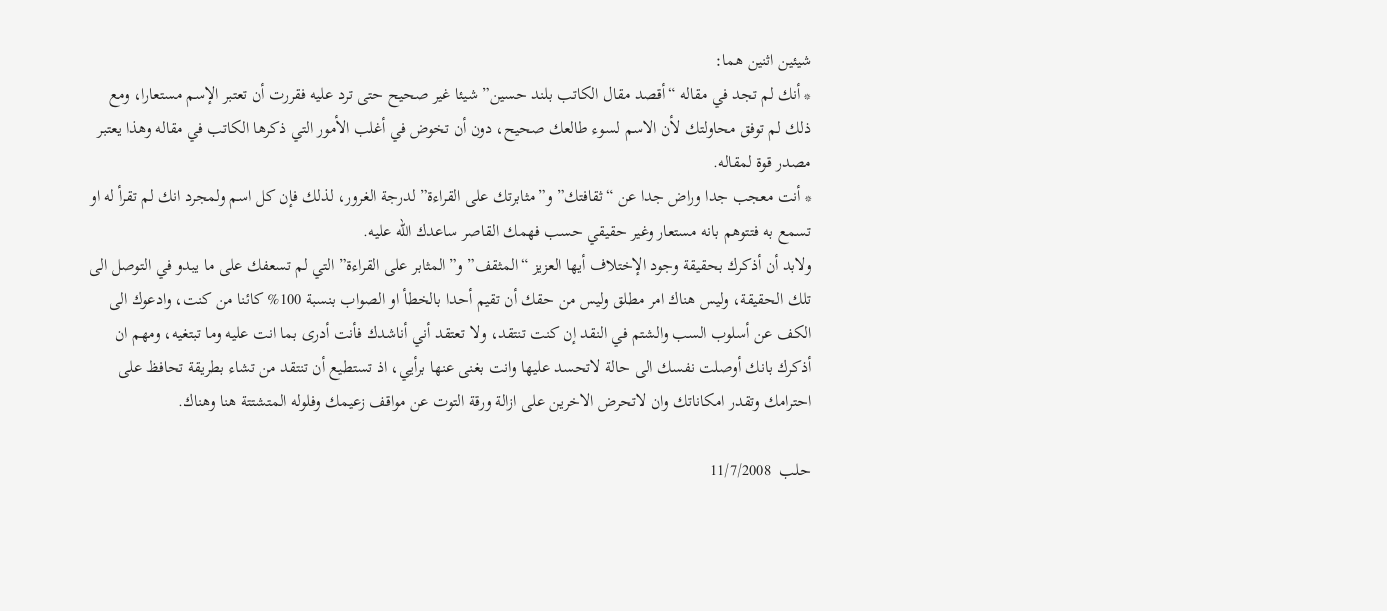شيئين اثنين هما:
* أنك لم تجد في مقاله “أقصد مقال الكاتب بلند حسين” شيئا غير صحيح حتى ترد عليه فقررت أن تعتبر الإسم مستعارا، ومع ذلك لم توفق محاولتك لأن الاسم لسوء طالعك صحيح، دون أن تخوض في أغلب الأمور التي ذكرها الكاتب في مقاله وهذا يعتبر مصدر قوة لمقاله.
* أنت معجب جدا وراض جدا عن “ثقافتك” و”مثابرتك على القراءة” لدرجة الغرور، لذلك فإن كل اسم ولمجرد انك لم تقرأ له او تسمع به فتتوهم بانه مستعار وغير حقيقي حسب فهمك القاصر ساعدك الله عليه.
ولابد أن أذكرك بحقيقة وجود الإختلاف أيها العزيز “المثقف” و”المثابر على القراءة” التي لم تسعفك على ما يبدو في التوصل الى تلك الحقيقة، وليس هناك امر مطلق وليس من حقك أن تقيم أحدا بالخطأ او الصواب بنسبة 100% كائنا من كنت، وادعوك الى الكف عن أسلوب السب والشتم في النقد إن كنت تنتقد، ولا تعتقد أني أناشدك فأنت أدرى بما انت عليه وما تبتغيه، ومهم ان أذكرك بانك أوصلت نفسك الى حالة لاتحسد عليها وانت بغنى عنها برأيي، اذ تستطيع أن تنتقد من تشاء بطريقة تحافظ على احترامك وتقدر امكاناتك وان لاتحرض الاخرين على ازالة ورقة التوت عن مواقف زعيمك وفلوله المتشتتة هنا وهناك.

حلب  11/7/2008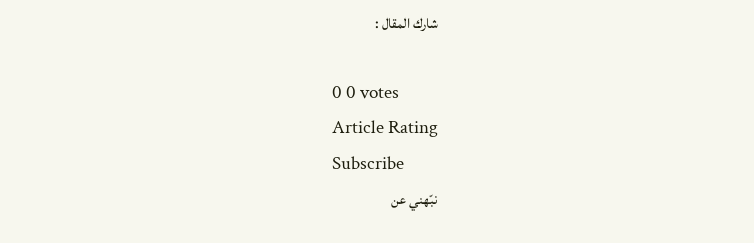شارك المقال :

0 0 votes
Article Rating
Subscribe
نبّهني عن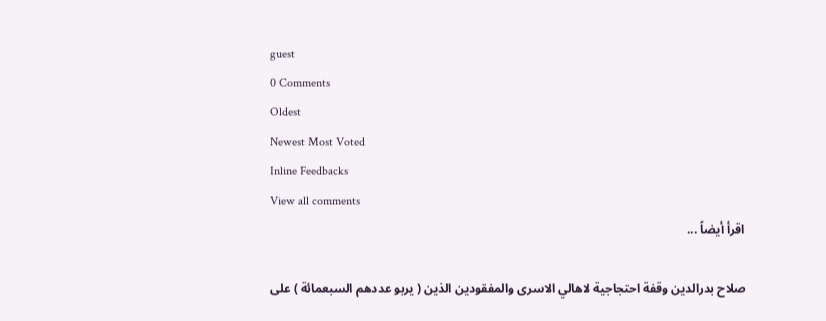guest
0 Comments
Oldest
Newest Most Voted
Inline Feedbacks
View all comments
اقرأ أيضاً ...

صلاح بدرالدين وقفة احتجاجية لاهالي الاسرى والمفقودين الذين ( يربو عددهم السبعمائة ) على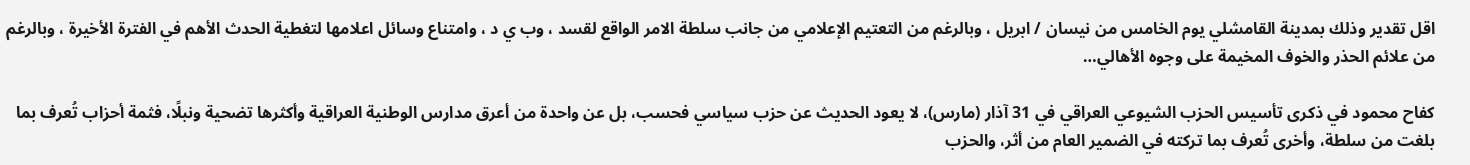اقل تقدير وذلك بمدينة القامشلي يوم الخامس من نيسان / ابريل ، وبالرغم من التعتيم الإعلامي من جانب سلطة الامر الواقع لقسد ، وب ي د ، وامتناع وسائل اعلامها لتغطية الحدث الأهم في الفترة الأخيرة ، وبالرغم من علائم الحذر والخوف المخيمة على وجوه الأهالي…

كفاح محمود في ذكرى تأسيس الحزب الشيوعي العراقي في 31 آذار (مارس)، لا يعود الحديث عن حزب سياسي فحسب، بل عن واحدة من أعرق مدارس الوطنية العراقية وأكثرها تضحية ونبلًا، فثمة أحزاب تُعرف بما بلغت من سلطة، وأخرى تُعرف بما تركته في الضمير العام من أثر، والحزب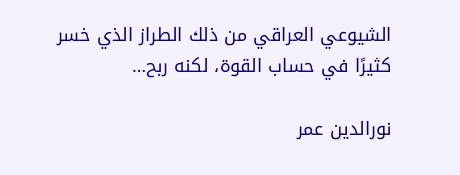الشيوعي العراقي من ذلك الطراز الذي خسر كثيرًا في حساب القوة، لكنه ربح…

نورالدين عمر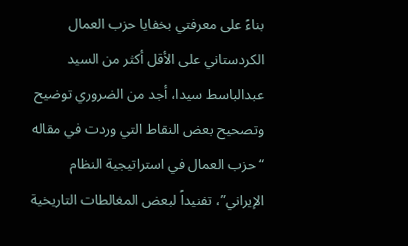بناءً على معرفتي بخفايا حزب العمال الكردستاني على الأقل أكثر من السيد عبدالباسط سيدا، أجد من الضروري توضيح وتصحيح بعض النقاط التي وردت في مقاله “حزب العمال في استراتيجية النظام الإيراني”، تفنيداً لبعض المغالطات التاريخية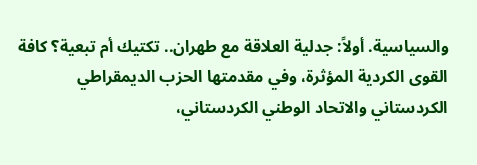والسياسية. أولاً: جدلية العلاقة مع طهران.. تكتيك أم تبعية؟ كافة القوى الكردية المؤثرة، وفي مقدمتها الحزب الديمقراطي الكردستاني والاتحاد الوطني الكردستاني،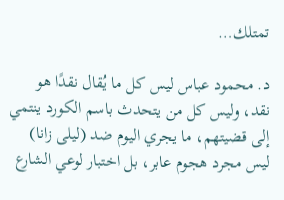تمتلك…

د. محمود عباس ليس كل ما يُقال نقدًا هو نقد، وليس كل من يتحدث باسم الكورد ينتمي إلى قضيتهم، ما يجري اليوم ضد (ليلى زانا) ليس مجرد هجوم عابر، بل اختبار لوعي الشارع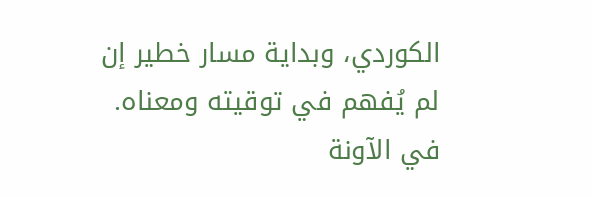الكوردي، وبداية مسار خطير إن لم يُفهم في توقيته ومعناه. في الآونة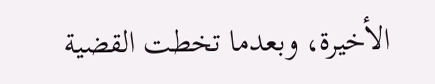الأخيرة، وبعدما تخطت القضية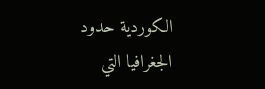الكوردية حدود الجغرافيا التي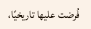فُرضت عليها تاريخيًا،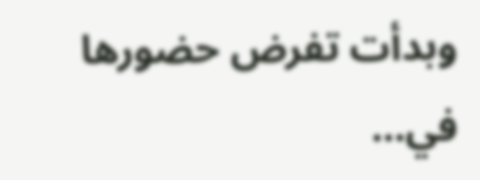وبدأت تفرض حضورها في…